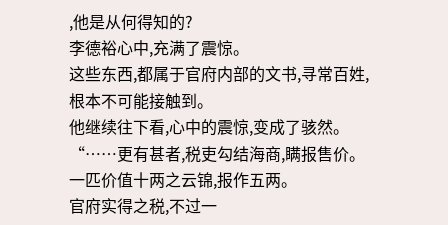,他是从何得知的?
李德裕心中,充满了震惊。
这些东西,都属于官府内部的文书,寻常百姓,根本不可能接触到。
他继续往下看,心中的震惊,变成了骇然。
“……更有甚者,税吏勾结海商,瞒报售价。
一匹价值十两之云锦,报作五两。
官府实得之税,不过一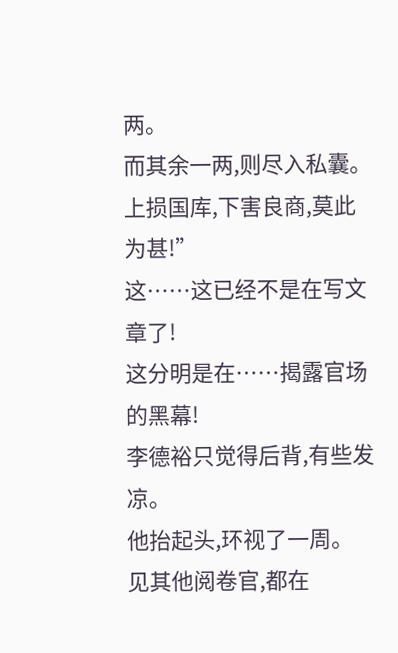两。
而其余一两,则尽入私囊。
上损国库,下害良商,莫此为甚!”
这……这已经不是在写文章了!
这分明是在……揭露官场的黑幕!
李德裕只觉得后背,有些发凉。
他抬起头,环视了一周。
见其他阅卷官,都在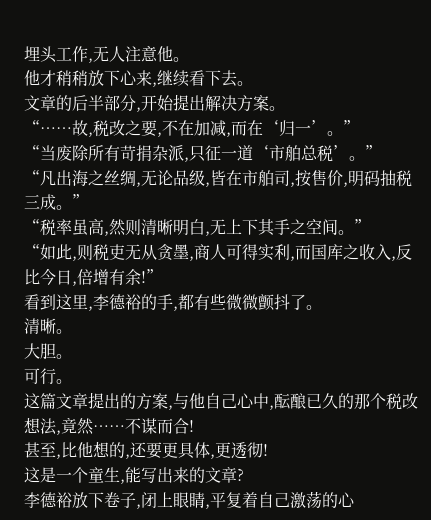埋头工作,无人注意他。
他才稍稍放下心来,继续看下去。
文章的后半部分,开始提出解决方案。
“……故,税改之要,不在加减,而在‘归一’。”
“当废除所有苛捐杂派,只征一道‘市舶总税’。”
“凡出海之丝绸,无论品级,皆在市舶司,按售价,明码抽税三成。”
“税率虽高,然则清晰明白,无上下其手之空间。”
“如此,则税吏无从贪墨,商人可得实利,而国库之收入,反比今日,倍增有余!”
看到这里,李德裕的手,都有些微微颤抖了。
清晰。
大胆。
可行。
这篇文章提出的方案,与他自己心中,酝酿已久的那个税改想法,竟然……不谋而合!
甚至,比他想的,还要更具体,更透彻!
这是一个童生,能写出来的文章?
李德裕放下卷子,闭上眼睛,平复着自己激荡的心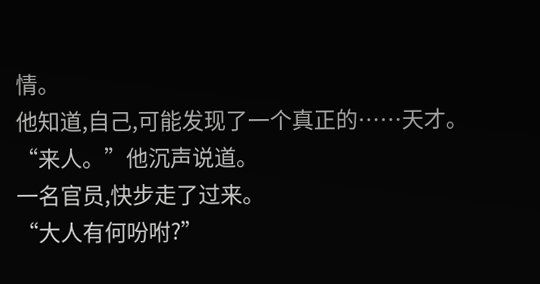情。
他知道,自己,可能发现了一个真正的……天才。
“来人。”他沉声说道。
一名官员,快步走了过来。
“大人有何吩咐?”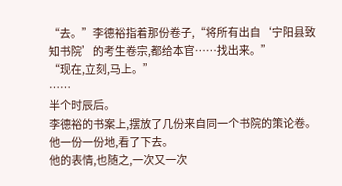“去。”李德裕指着那份卷子,“将所有出自‘宁阳县致知书院’的考生卷宗,都给本官……找出来。”
“现在,立刻,马上。”
……
半个时辰后。
李德裕的书案上,摆放了几份来自同一个书院的策论卷。
他一份一份地,看了下去。
他的表情,也随之,一次又一次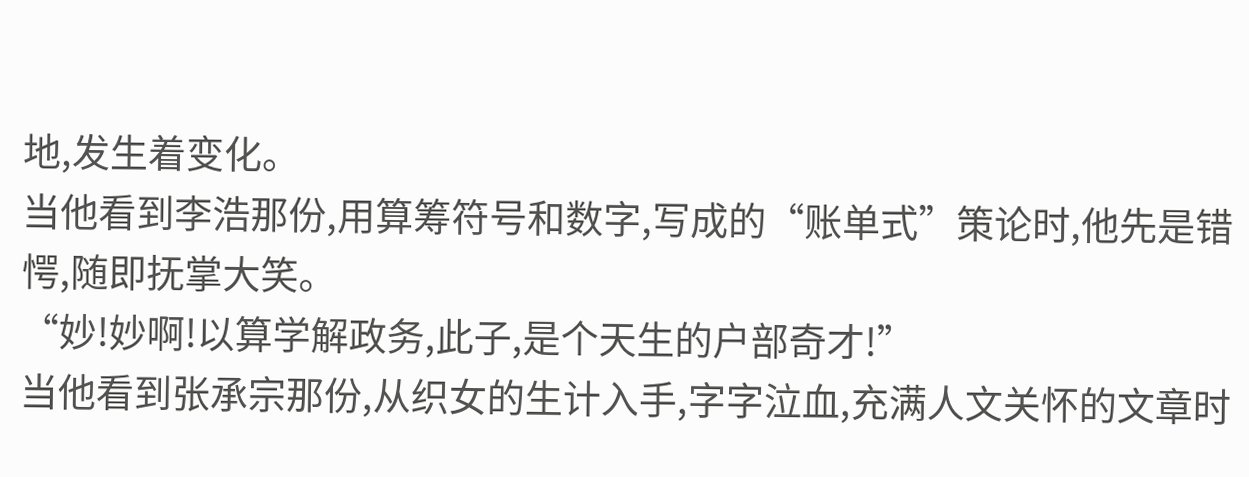地,发生着变化。
当他看到李浩那份,用算筹符号和数字,写成的“账单式”策论时,他先是错愕,随即抚掌大笑。
“妙!妙啊!以算学解政务,此子,是个天生的户部奇才!”
当他看到张承宗那份,从织女的生计入手,字字泣血,充满人文关怀的文章时